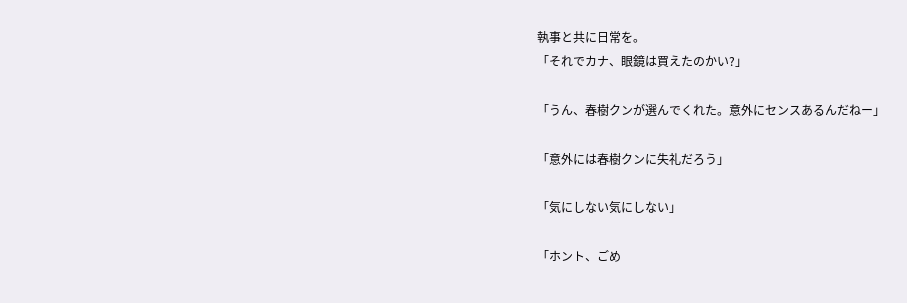執事と共に日常を。
「それでカナ、眼鏡は買えたのかい?」

「うん、春樹クンが選んでくれた。意外にセンスあるんだねー」

「意外には春樹クンに失礼だろう」

「気にしない気にしない」

「ホント、ごめ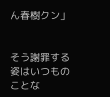ん春樹クン」


そう謝罪する姿はいつものことな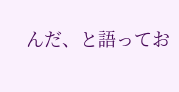んだ、と語ってお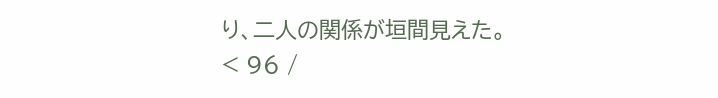り、二人の関係が垣間見えた。
< 96 /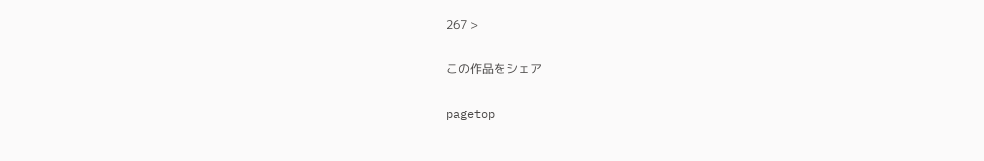267 >

この作品をシェア

pagetop